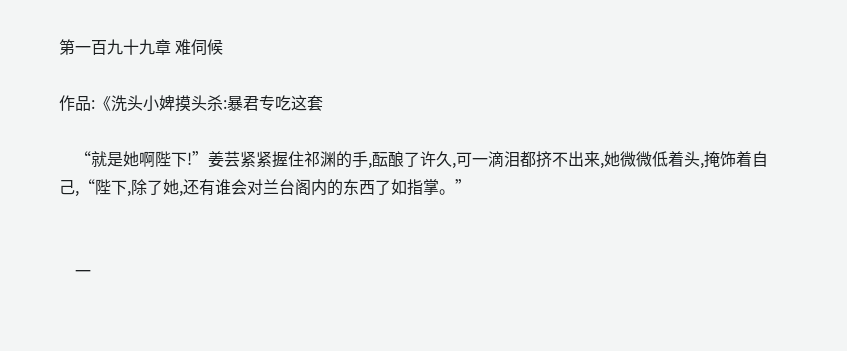第一百九十九章 难伺候

作品:《洗头小婢摸头杀:暴君专吃这套

    “就是她啊陛下!”姜芸紧紧握住祁渊的手,酝酿了许久,可一滴泪都挤不出来,她微微低着头,掩饰着自己,“陛下,除了她,还有谁会对兰台阁内的东西了如指掌。”


    一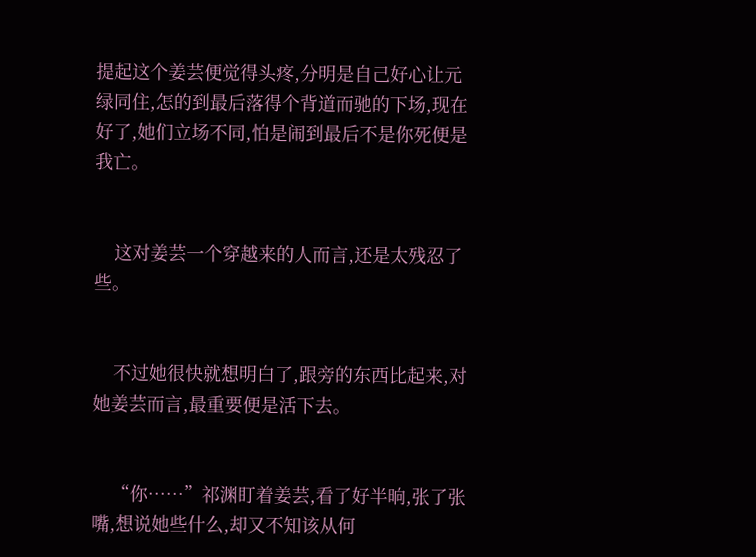提起这个姜芸便觉得头疼,分明是自己好心让元绿同住,怎的到最后落得个背道而驰的下场,现在好了,她们立场不同,怕是闹到最后不是你死便是我亡。


    这对姜芸一个穿越来的人而言,还是太残忍了些。


    不过她很快就想明白了,跟旁的东西比起来,对她姜芸而言,最重要便是活下去。


    “你……”祁渊盯着姜芸,看了好半晌,张了张嘴,想说她些什么,却又不知该从何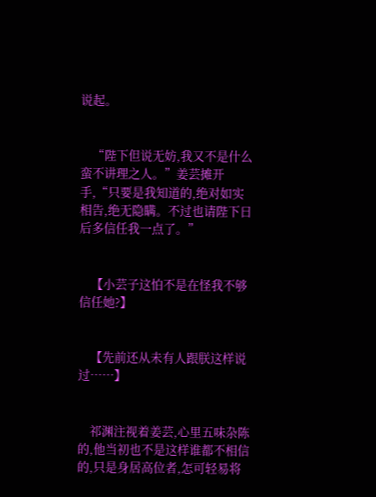说起。


    “陛下但说无妨,我又不是什么蛮不讲理之人。”姜芸摊开手,“只要是我知道的,绝对如实相告,绝无隐瞒。不过也请陛下日后多信任我一点了。”


    【小芸子这怕不是在怪我不够信任她?】


    【先前还从未有人跟朕这样说过……】


    祁渊注视着姜芸,心里五味杂陈的,他当初也不是这样谁都不相信的,只是身居高位者,怎可轻易将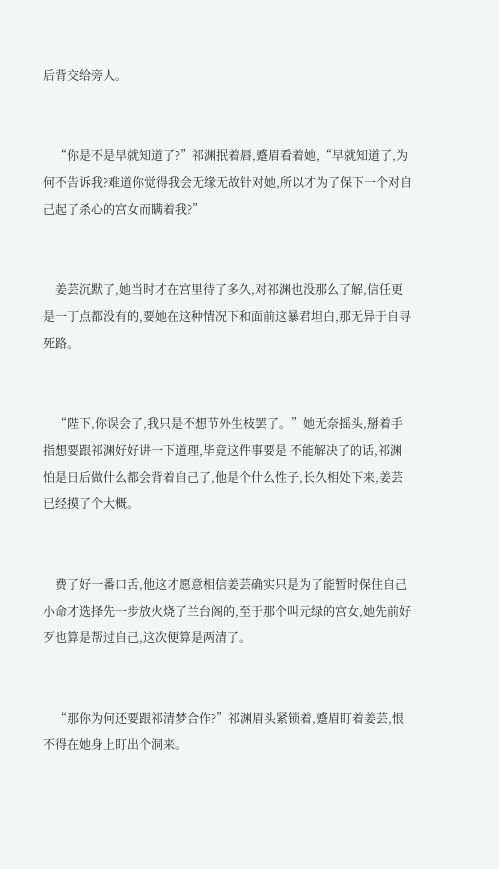后背交给旁人。


    “你是不是早就知道了?”祁渊抿着唇,蹙眉看着她,“早就知道了,为何不告诉我?难道你觉得我会无缘无故针对她,所以才为了保下一个对自己起了杀心的宫女而瞒着我?”


    姜芸沉默了,她当时才在宫里待了多久,对祁渊也没那么了解,信任更是一丁点都没有的,要她在这种情况下和面前这暴君坦白,那无异于自寻死路。


    “陛下,你误会了,我只是不想节外生枝罢了。”她无奈摇头,掰着手指想要跟祁渊好好讲一下道理,毕竟这件事要是 不能解决了的话,祁渊怕是日后做什么都会背着自己了,他是个什么性子,长久相处下来,姜芸已经摸了个大概。


    费了好一番口舌,他这才愿意相信姜芸确实只是为了能暂时保住自己小命才选择先一步放火烧了兰台阁的,至于那个叫元绿的宫女,她先前好歹也算是帮过自己,这次便算是两清了。


    “那你为何还要跟祁清梦合作?”祁渊眉头紧锁着,蹙眉盯着姜芸,恨不得在她身上盯出个洞来。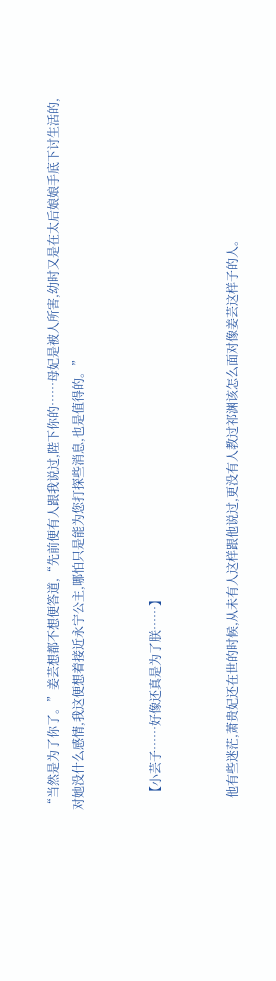“当然是为了你了。”姜芸想都不想便答道,“先前便有人跟我说过,陛下你的……母妃是被人所害,幼时又是在太后娘娘手底下讨生活的,对她没什么感情,我这便想着接近永宁公主,哪怕只是能为您打探些消息,也是值得的。”


    【小芸子……好像还真是为了朕……】


    他有些迷茫,萧贵妃还在世的时候,从未有人这样跟他说过,更没有人教过祁渊该怎么面对像姜芸这样子的人。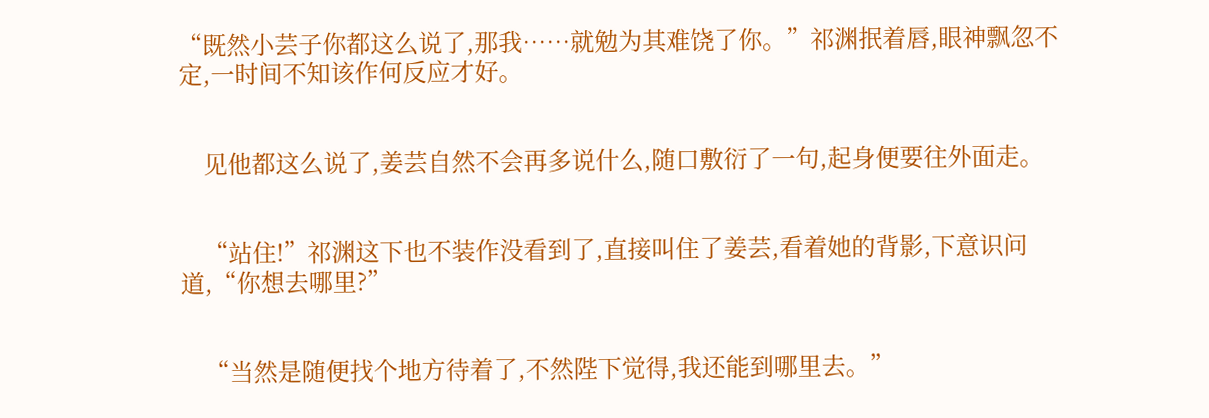“既然小芸子你都这么说了,那我……就勉为其难饶了你。”祁渊抿着唇,眼神飘忽不定,一时间不知该作何反应才好。


    见他都这么说了,姜芸自然不会再多说什么,随口敷衍了一句,起身便要往外面走。


    “站住!”祁渊这下也不装作没看到了,直接叫住了姜芸,看着她的背影,下意识问道,“你想去哪里?”


    “当然是随便找个地方待着了,不然陛下觉得,我还能到哪里去。”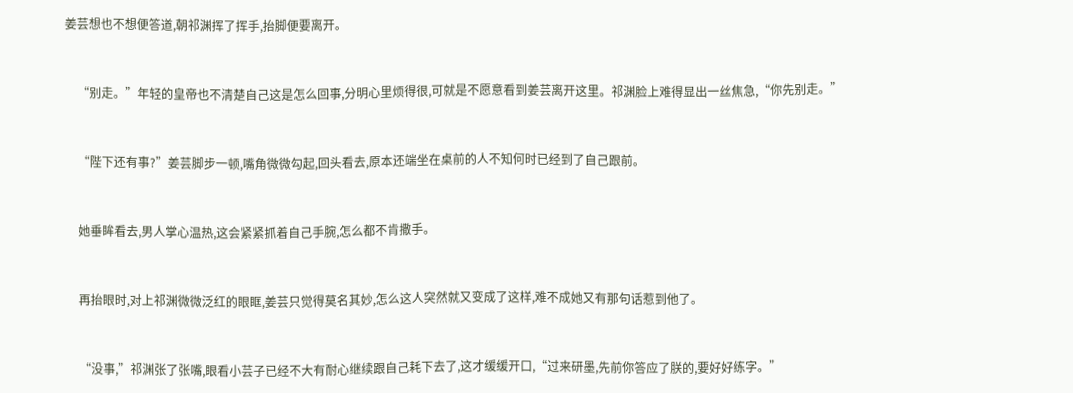姜芸想也不想便答道,朝祁渊挥了挥手,抬脚便要离开。


    “别走。”年轻的皇帝也不清楚自己这是怎么回事,分明心里烦得很,可就是不愿意看到姜芸离开这里。祁渊脸上难得显出一丝焦急,“你先别走。”


    “陛下还有事?”姜芸脚步一顿,嘴角微微勾起,回头看去,原本还端坐在桌前的人不知何时已经到了自己跟前。


    她垂眸看去,男人掌心温热,这会紧紧抓着自己手腕,怎么都不肯撒手。


    再抬眼时,对上祁渊微微泛红的眼眶,姜芸只觉得莫名其妙,怎么这人突然就又变成了这样,难不成她又有那句话惹到他了。


    “没事,”祁渊张了张嘴,眼看小芸子已经不大有耐心继续跟自己耗下去了,这才缓缓开口,“过来研墨,先前你答应了朕的,要好好练字。”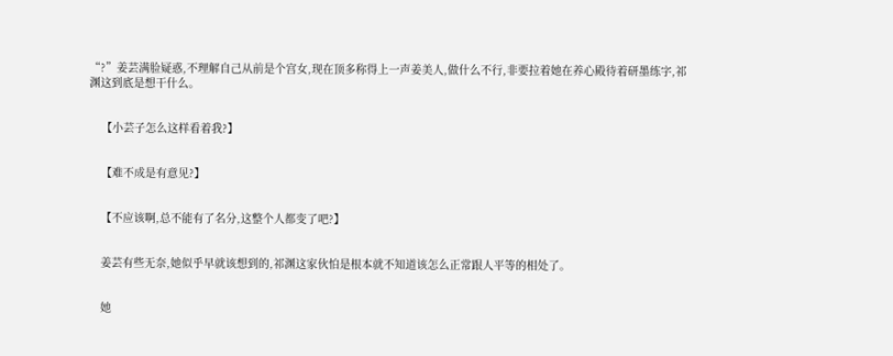“?”姜芸满脸疑惑,不理解自己从前是个宫女,现在顶多称得上一声姜美人,做什么不行,非要拉着她在养心殿待着研墨练字,祁渊这到底是想干什么。


    【小芸子怎么这样看着我?】


    【难不成是有意见?】


    【不应该啊,总不能有了名分,这整个人都变了吧?】


    姜芸有些无奈,她似乎早就该想到的,祁渊这家伙怕是根本就不知道该怎么正常跟人平等的相处了。


    她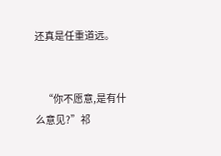还真是任重道远。


    “你不愿意,是有什么意见?”祁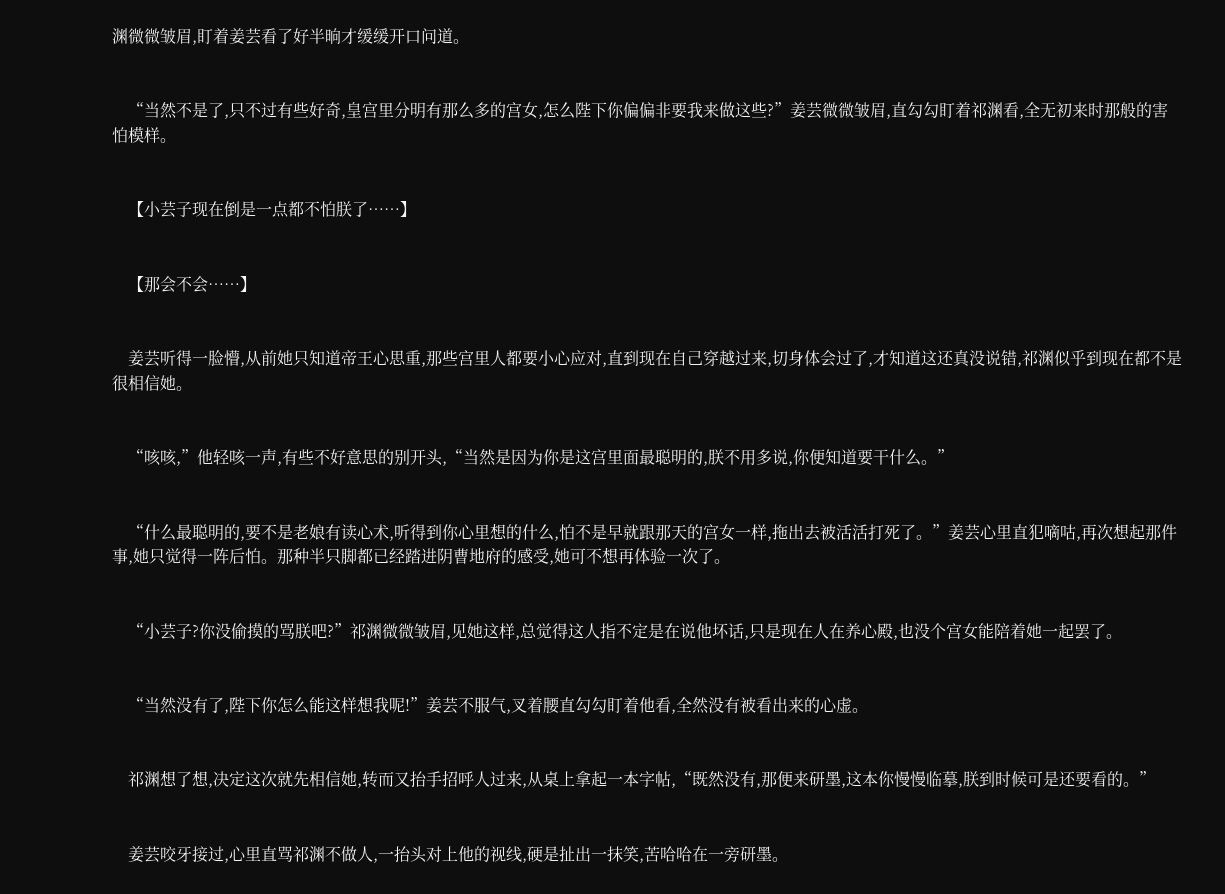渊微微皱眉,盯着姜芸看了好半晌才缓缓开口问道。


    “当然不是了,只不过有些好奇,皇宫里分明有那么多的宫女,怎么陛下你偏偏非要我来做这些?”姜芸微微皱眉,直勾勾盯着祁渊看,全无初来时那般的害怕模样。


    【小芸子现在倒是一点都不怕朕了……】


    【那会不会……】


    姜芸听得一脸懵,从前她只知道帝王心思重,那些宫里人都要小心应对,直到现在自己穿越过来,切身体会过了,才知道这还真没说错,祁渊似乎到现在都不是很相信她。


    “咳咳,”他轻咳一声,有些不好意思的别开头,“当然是因为你是这宫里面最聪明的,朕不用多说,你便知道要干什么。”


    “什么最聪明的,要不是老娘有读心术,听得到你心里想的什么,怕不是早就跟那天的宫女一样,拖出去被活活打死了。”姜芸心里直犯嘀咕,再次想起那件事,她只觉得一阵后怕。那种半只脚都已经踏进阴曹地府的感受,她可不想再体验一次了。


    “小芸子?你没偷摸的骂朕吧?”祁渊微微皱眉,见她这样,总觉得这人指不定是在说他坏话,只是现在人在养心殿,也没个宫女能陪着她一起罢了。


    “当然没有了,陛下你怎么能这样想我呢!”姜芸不服气,叉着腰直勾勾盯着他看,全然没有被看出来的心虚。


    祁渊想了想,决定这次就先相信她,转而又抬手招呼人过来,从桌上拿起一本字帖,“既然没有,那便来研墨,这本你慢慢临摹,朕到时候可是还要看的。”


    姜芸咬牙接过,心里直骂祁渊不做人,一抬头对上他的视线,硬是扯出一抹笑,苦哈哈在一旁研墨。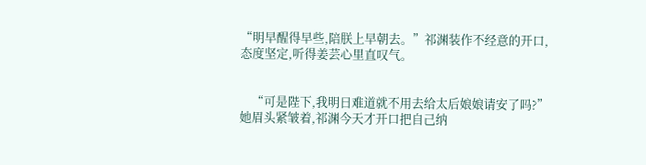“明早醒得早些,陪朕上早朝去。”祁渊装作不经意的开口,态度坚定,听得姜芸心里直叹气。


    “可是陛下,我明日难道就不用去给太后娘娘请安了吗?”她眉头紧皱着,祁渊今天才开口把自己纳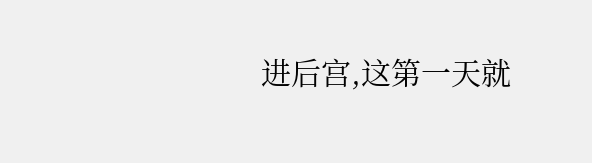进后宫,这第一天就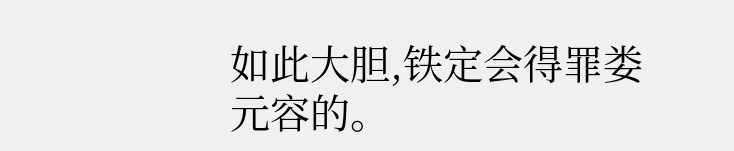如此大胆,铁定会得罪娄元容的。